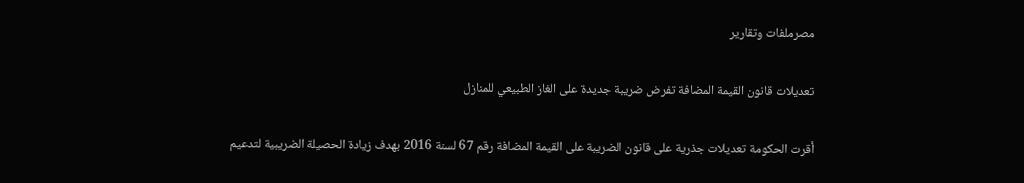مصرملفات وتقارير

تعديلات قانون القيمة المضافة تفرض ضريبة جديدة على الغاز الطبيعي للمنازل

أقرت الحكومة تعديلات جذرية على قانون الضريبة على القيمة المضافة رقم 67 لسنة 2016 بهدف زيادة الحصيلة الضريبية لتدعيم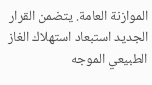الموازنة العامة. يتضمن القرار الجديد استبعاد استهلاك الغاز الطبيعي الموجه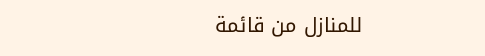للمنازل من قائمة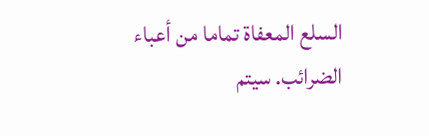السلع المعفاة تماما من أعباء الضرائب. سيتم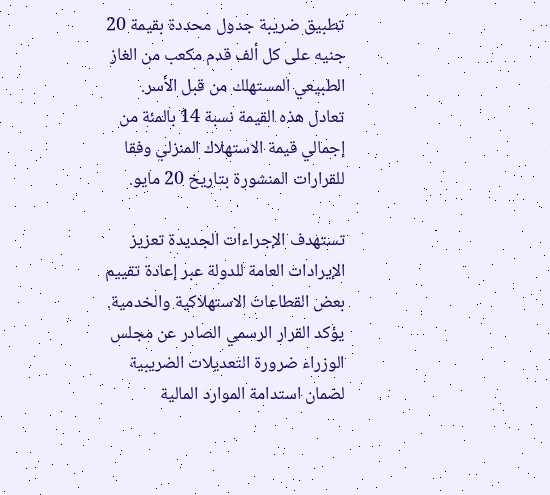تطبيق ضريبة جدول محددة بقيمة 20 جنيه على كل ألف قدم مكعب من الغاز الطبيعي المستهلك من قبل الأسر. تعادل هذه القيمة نسبة 14 بالمئة من إجمالي قيمة الاستهلاك المنزلي وفقا للقرارات المنشورة بتاريخ 20 مايو.

تستهدف الإجراءات الجديدة تعزيز الإيرادات العامة للدولة عبر إعادة تقييم بعض القطاعات الاستهلاكية والخدمية. يؤكد القرار الرسمي الصادر عن مجلس الوزراء ضرورة التعديلات الضريبية لضمان استدامة الموارد المالية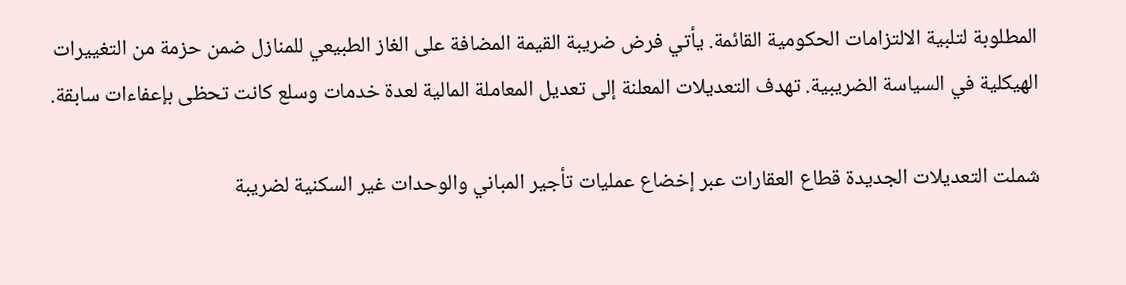المطلوبة لتلبية الالتزامات الحكومية القائمة. يأتي فرض ضريبة القيمة المضافة على الغاز الطبيعي للمنازل ضمن حزمة من التغييرات الهيكلية في السياسة الضريبية. تهدف التعديلات المعلنة إلى تعديل المعاملة المالية لعدة خدمات وسلع كانت تحظى بإعفاءات سابقة.

شملت التعديلات الجديدة قطاع العقارات عبر إخضاع عمليات تأجير المباني والوحدات غير السكنية لضريبة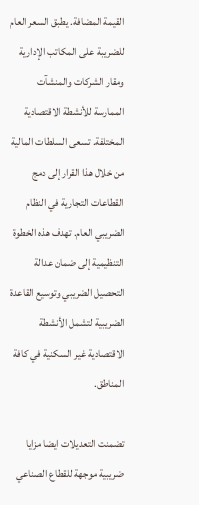القيمة المضافة. يطبق السعر العام للضريبة على المكاتب الإدارية ومقار الشركات والمنشآت الممارسة للأنشطة الاقتصادية المختلفة. تسعى السلطات المالية من خلال هذا القرار إلى دمج القطاعات التجارية في النظام الضريبي العام. تهدف هذه الخطوة التنظيمية إلى ضمان عدالة التحصيل الضريبي وتوسيع القاعدة الضريبية لتشمل الأنشطة الاقتصادية غير السكنية في كافة المناطق.

تضمنت التعديلات ايضا مزايا ضريبية موجهة للقطاع الصناعي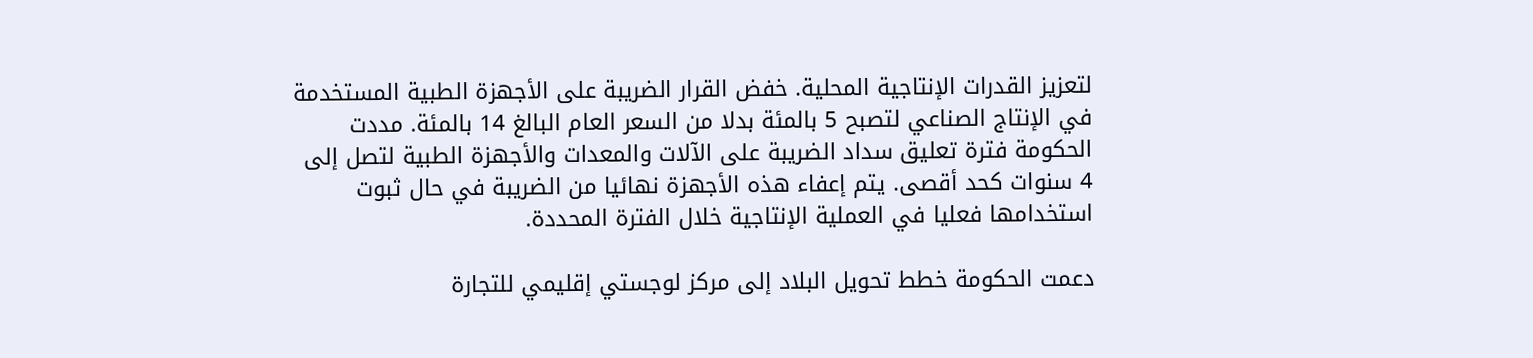لتعزيز القدرات الإنتاجية المحلية. خفض القرار الضريبة على الأجهزة الطبية المستخدمة في الإنتاج الصناعي لتصبح 5 بالمئة بدلا من السعر العام البالغ 14 بالمئة. مددت الحكومة فترة تعليق سداد الضريبة على الآلات والمعدات والأجهزة الطبية لتصل إلى 4 سنوات كحد أقصى. يتم إعفاء هذه الأجهزة نهائيا من الضريبة في حال ثبوت استخدامها فعليا في العملية الإنتاجية خلال الفترة المحددة.

دعمت الحكومة خطط تحويل البلاد إلى مركز لوجستي إقليمي للتجارة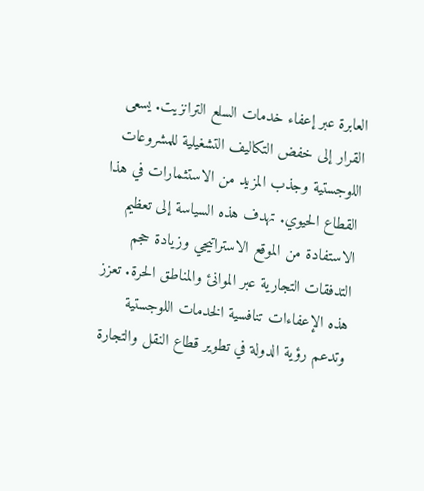العابرة عبر إعفاء خدمات السلع الترانزيت. يسعى القرار إلى خفض التكاليف التشغيلية للمشروعات اللوجستية وجذب المزيد من الاستثمارات في هذا القطاع الحيوي. تهدف هذه السياسة إلى تعظيم الاستفادة من الموقع الاستراتيجي وزيادة حجم التدفقات التجارية عبر الموانئ والمناطق الحرة. تعزز هذه الإعفاءات تنافسية الخدمات اللوجستية وتدعم رؤية الدولة في تطوير قطاع النقل والتجارة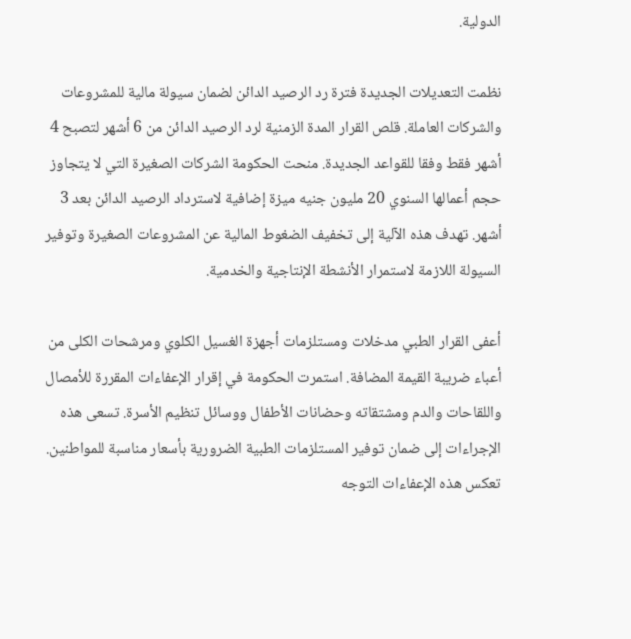الدولية.

نظمت التعديلات الجديدة فترة رد الرصيد الدائن لضمان سيولة مالية للمشروعات والشركات العاملة. قلص القرار المدة الزمنية لرد الرصيد الدائن من 6 أشهر لتصبح 4 أشهر فقط وفقا للقواعد الجديدة. منحت الحكومة الشركات الصغيرة التي لا يتجاوز حجم أعمالها السنوي 20 مليون جنيه ميزة إضافية لاسترداد الرصيد الدائن بعد 3 أشهر. تهدف هذه الآلية إلى تخفيف الضغوط المالية عن المشروعات الصغيرة وتوفير السيولة اللازمة لاستمرار الأنشطة الإنتاجية والخدمية.

أعفى القرار الطبي مدخلات ومستلزمات أجهزة الغسيل الكلوي ومرشحات الكلى من أعباء ضريبة القيمة المضافة. استمرت الحكومة في إقرار الإعفاءات المقررة للأمصال واللقاحات والدم ومشتقاته وحضانات الأطفال ووسائل تنظيم الأسرة. تسعى هذه الإجراءات إلى ضمان توفير المستلزمات الطبية الضرورية بأسعار مناسبة للمواطنين. تعكس هذه الإعفاءات التوجه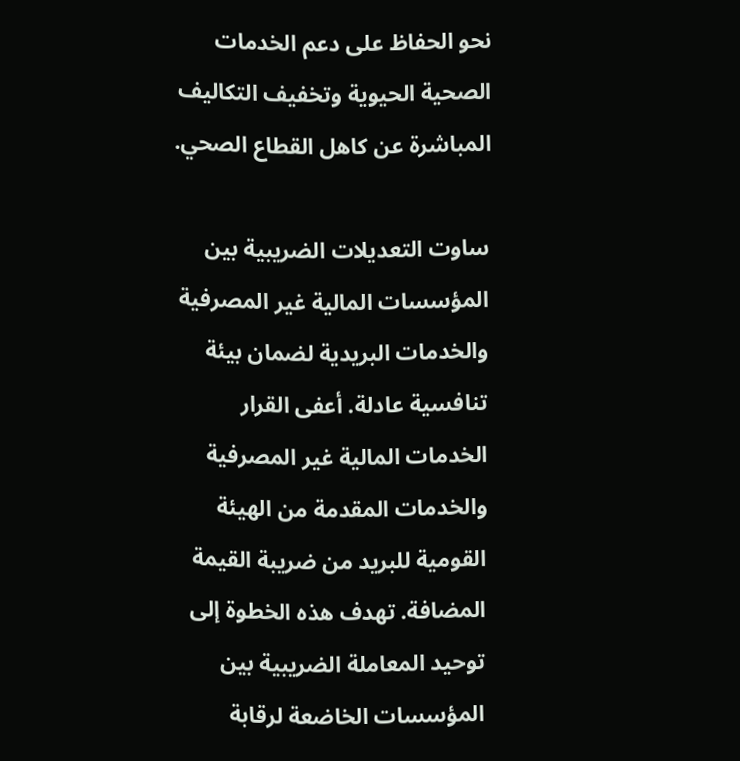نحو الحفاظ على دعم الخدمات الصحية الحيوية وتخفيف التكاليف المباشرة عن كاهل القطاع الصحي.

ساوت التعديلات الضريبية بين المؤسسات المالية غير المصرفية والخدمات البريدية لضمان بيئة تنافسية عادلة. أعفى القرار الخدمات المالية غير المصرفية والخدمات المقدمة من الهيئة القومية للبريد من ضريبة القيمة المضافة. تهدف هذه الخطوة إلى توحيد المعاملة الضريبية بين المؤسسات الخاضعة لرقابة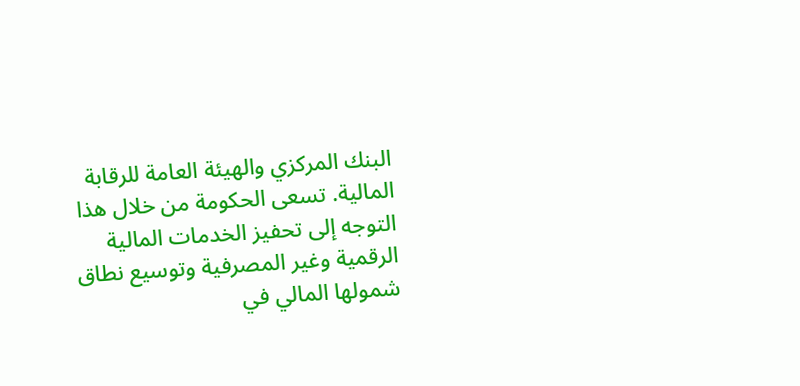البنك المركزي والهيئة العامة للرقابة المالية. تسعى الحكومة من خلال هذا التوجه إلى تحفيز الخدمات المالية الرقمية وغير المصرفية وتوسيع نطاق شمولها المالي في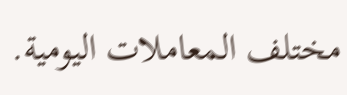مختلف المعاملات اليومية.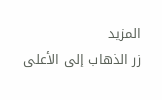المزيد
زر الذهاب إلى الأعلى